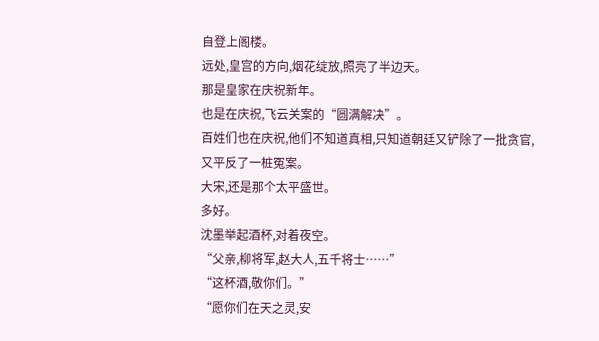自登上阁楼。
远处,皇宫的方向,烟花绽放,照亮了半边天。
那是皇家在庆祝新年。
也是在庆祝,飞云关案的“圆满解决”。
百姓们也在庆祝,他们不知道真相,只知道朝廷又铲除了一批贪官,又平反了一桩冤案。
大宋,还是那个太平盛世。
多好。
沈墨举起酒杯,对着夜空。
“父亲,柳将军,赵大人,五千将士……”
“这杯酒,敬你们。”
“愿你们在天之灵,安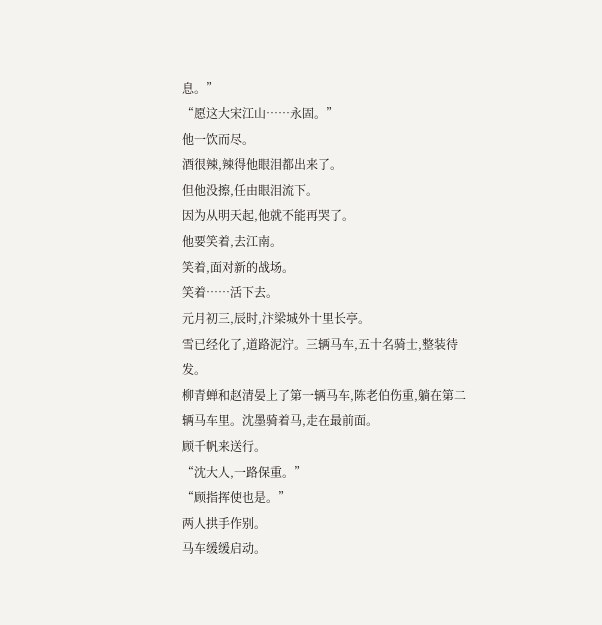息。”
“愿这大宋江山……永固。”
他一饮而尽。
酒很辣,辣得他眼泪都出来了。
但他没擦,任由眼泪流下。
因为从明天起,他就不能再哭了。
他要笑着,去江南。
笑着,面对新的战场。
笑着……活下去。
元月初三,辰时,汴梁城外十里长亭。
雪已经化了,道路泥泞。三辆马车,五十名骑士,整装待发。
柳青蝉和赵清晏上了第一辆马车,陈老伯伤重,躺在第二辆马车里。沈墨骑着马,走在最前面。
顾千帆来送行。
“沈大人,一路保重。”
“顾指挥使也是。”
两人拱手作别。
马车缓缓启动。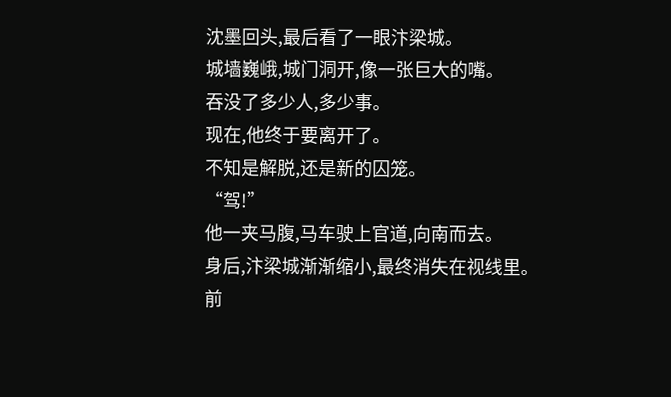沈墨回头,最后看了一眼汴梁城。
城墙巍峨,城门洞开,像一张巨大的嘴。
吞没了多少人,多少事。
现在,他终于要离开了。
不知是解脱,还是新的囚笼。
“驾!”
他一夹马腹,马车驶上官道,向南而去。
身后,汴梁城渐渐缩小,最终消失在视线里。
前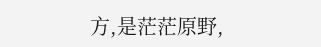方,是茫茫原野,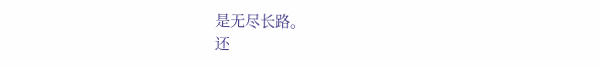是无尽长路。
还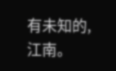有未知的,江南。